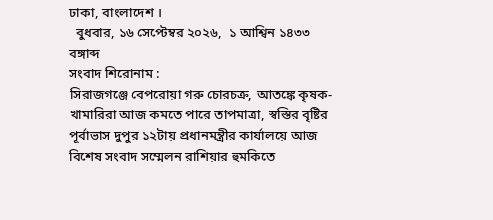ঢাকা, বাংলাদেশ ।
  বুধবার, ১৬ সেপ্টেম্বর ২০২৬,  ১ আশ্বিন ১৪৩৩ বঙ্গাব্দ
সংবাদ শিরোনাম :
সিরাজগঞ্জে বেপরোয়া গরু চোরচক্র, আতঙ্কে কৃষক-খামারিরা আজ কমতে পারে তাপমাত্রা, স্বস্তির বৃষ্টির পূর্বাভাস দুপুর ১২টায় প্রধানমন্ত্রীর কার্যালয়ে আজ বিশেষ সংবাদ সম্মেলন রাশিয়ার হুমকিতে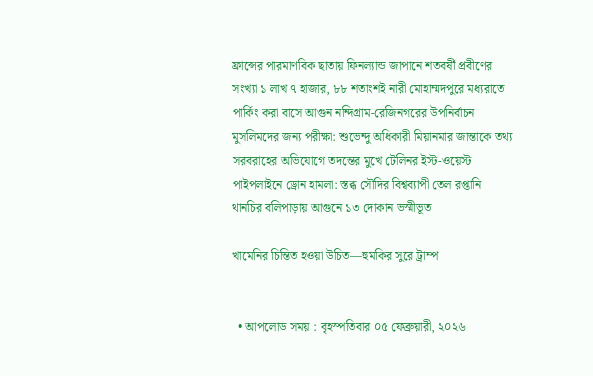ফ্রান্সের পারমাণবিক ছাতায় ফিনল্যান্ড জাপানে শতবর্ষী প্রবীণের সংখ্যা ১ লাখ ৭ হাজার, ৮৮ শতাংশই নারী মোহাম্মদপুরে মধ্যরাতে পার্কিং করা বাসে আগুন নন্দিগ্রাম-রেজিনগরের উপনির্বাচন মুসলিমদের জন্য পরীক্ষা: শুভেন্দু অধিকারী মিয়ানমার জান্তাকে তথ্য সরবরাহের অভিযোগে তদন্তের মুখে টেলিনর ইস্ট-ওয়েস্ট পাইপলাইনে ড্রোন হামলা: স্তব্ধ সৌদির বিশ্বব্যাপী তেল রপ্তানি থানচির বলিপাড়ায় আগুনে ১৩ দোকান ভস্মীভূত

খামেনির চিন্তিত হওয়া উচিত—হুমকির সুরে ট্রাম্প


  • আপলোড সময় : বৃহস্পতিবার ০৫ ফেব্রুয়ারী, ২০২৬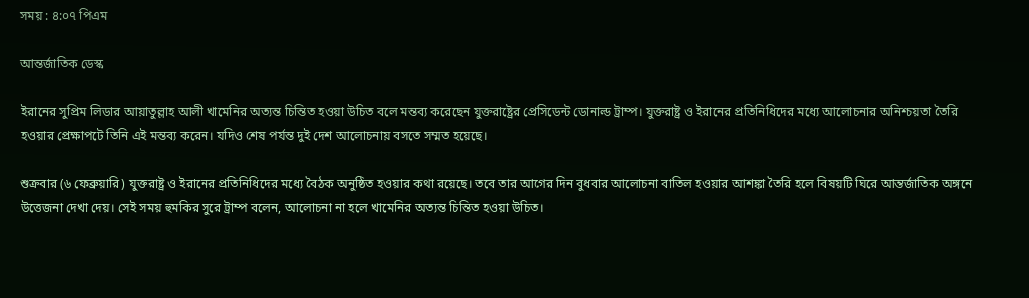সময় : ৪:০৭ পিএম

আন্তর্জাতিক ডেস্ক

ইরানের সুপ্রিম লিডার আয়াতুল্লাহ আলী খামেনির অত্যন্ত চিন্তিত হওয়া উচিত বলে মন্তব্য করেছেন যুক্তরাষ্ট্রের প্রেসিডেন্ট ডোনাল্ড ট্রাম্প। যুক্তরাষ্ট্র ও ইরানের প্রতিনিধিদের মধ্যে আলোচনার অনিশ্চয়তা তৈরি হওয়ার প্রেক্ষাপটে তিনি এই মন্তব্য করেন। যদিও শেষ পর্যন্ত দুই দেশ আলোচনায় বসতে সম্মত হয়েছে।

শুক্রবার (৬ ফেব্রুয়ারি) যুক্তরাষ্ট্র ও ইরানের প্রতিনিধিদের মধ্যে বৈঠক অনুষ্ঠিত হওয়ার কথা রয়েছে। তবে তার আগের দিন বুধবার আলোচনা বাতিল হওয়ার আশঙ্কা তৈরি হলে বিষয়টি ঘিরে আন্তর্জাতিক অঙ্গনে উত্তেজনা দেখা দেয়। সেই সময় হুমকির সুরে ট্রাম্প বলেন, আলোচনা না হলে খামেনির অত্যন্ত চিন্তিত হওয়া উচিত।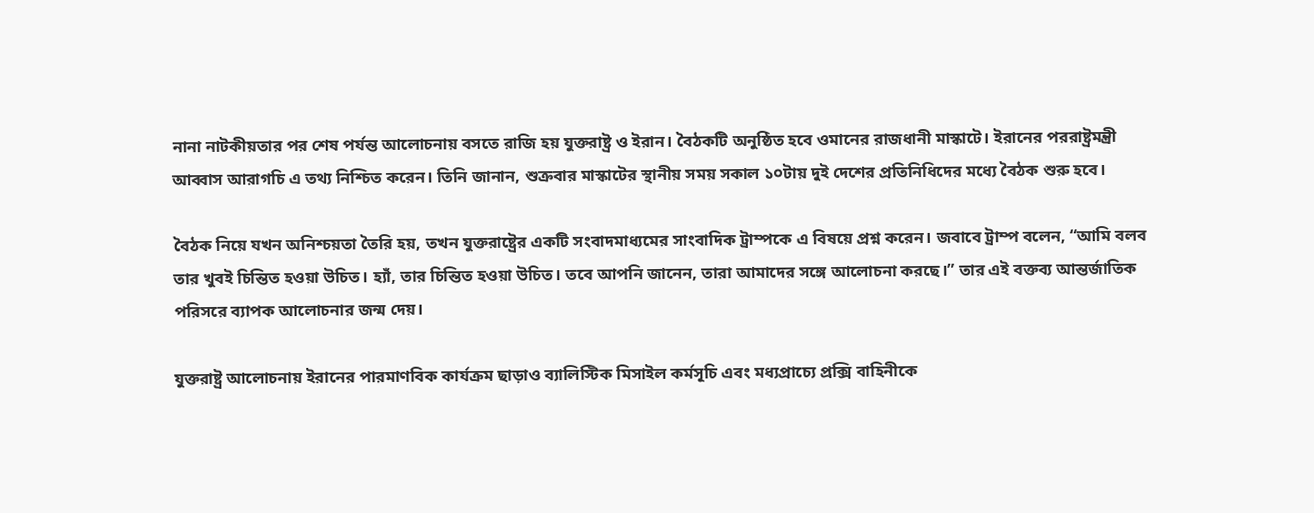নানা নাটকীয়তার পর শেষ পর্যন্ত আলোচনায় বসতে রাজি হয় যুক্তরাষ্ট্র ও ইরান। বৈঠকটি অনুষ্ঠিত হবে ওমানের রাজধানী মাস্কাটে। ইরানের পররাষ্ট্রমন্ত্রী আব্বাস আরাগচি এ তথ্য নিশ্চিত করেন। তিনি জানান, শুক্রবার মাস্কাটের স্থানীয় সময় সকাল ১০টায় দুই দেশের প্রতিনিধিদের মধ্যে বৈঠক শুরু হবে।

বৈঠক নিয়ে যখন অনিশ্চয়তা তৈরি হয়, তখন যুক্তরাষ্ট্রের একটি সংবাদমাধ্যমের সাংবাদিক ট্রাম্পকে এ বিষয়ে প্রশ্ন করেন। জবাবে ট্রাম্প বলেন, “আমি বলব তার খুবই চিন্তিত হওয়া উচিত। হ্যাঁ, তার চিন্তিত হওয়া উচিত। তবে আপনি জানেন, তারা আমাদের সঙ্গে আলোচনা করছে।” তার এই বক্তব্য আন্তর্জাতিক পরিসরে ব্যাপক আলোচনার জন্ম দেয়।

যুক্তরাষ্ট্র আলোচনায় ইরানের পারমাণবিক কার্যক্রম ছাড়াও ব্যালিস্টিক মিসাইল কর্মসূচি এবং মধ্যপ্রাচ্যে প্রক্সি বাহিনীকে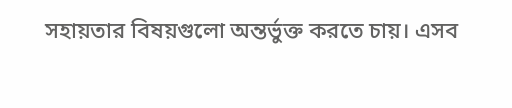সহায়তার বিষয়গুলো অন্তর্ভুক্ত করতে চায়। এসব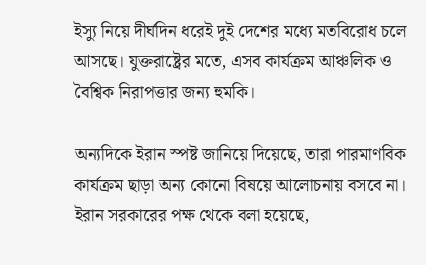ইস্যু নিয়ে দীর্ঘদিন ধরেই দুই দেশের মধ্যে মতবিরোধ চলে আসছে। যুক্তরাষ্ট্রের মতে, এসব কার্যক্রম আঞ্চলিক ও বৈশ্বিক নিরাপত্তার জন্য হুমকি।

অন্যদিকে ইরান স্পষ্ট জানিয়ে দিয়েছে, তারা পারমাণবিক কার্যক্রম ছাড়া অন্য কোনো বিষয়ে আলোচনায় বসবে না। ইরান সরকারের পক্ষ থেকে বলা হয়েছে,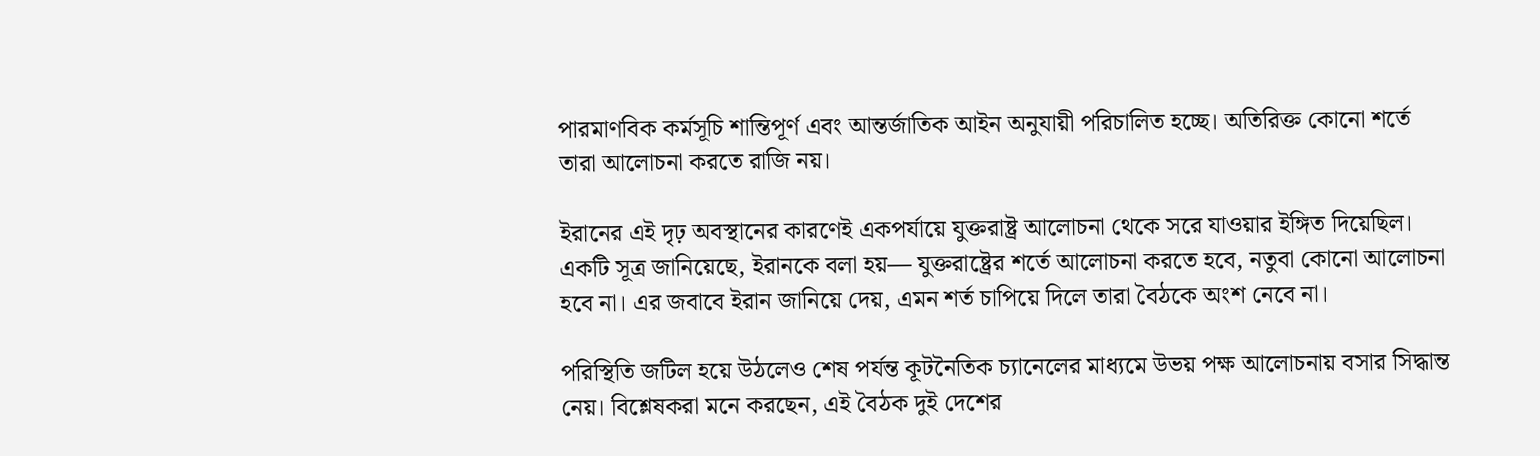পারমাণবিক কর্মসূচি শান্তিপূর্ণ এবং আন্তর্জাতিক আইন অনুযায়ী পরিচালিত হচ্ছে। অতিরিক্ত কোনো শর্তে তারা আলোচনা করতে রাজি নয়।

ইরানের এই দৃঢ় অবস্থানের কারণেই একপর্যায়ে যুক্তরাষ্ট্র আলোচনা থেকে সরে যাওয়ার ইঙ্গিত দিয়েছিল। একটি সূত্র জানিয়েছে, ইরানকে বলা হয়— যুক্তরাষ্ট্রের শর্তে আলোচনা করতে হবে, নতুবা কোনো আলোচনা হবে না। এর জবাবে ইরান জানিয়ে দেয়, এমন শর্ত চাপিয়ে দিলে তারা বৈঠকে অংশ নেবে না।

পরিস্থিতি জটিল হয়ে উঠলেও শেষ পর্যন্ত কূটনৈতিক চ্যানেলের মাধ্যমে উভয় পক্ষ আলোচনায় বসার সিদ্ধান্ত নেয়। বিশ্লেষকরা মনে করছেন, এই বৈঠক দুই দেশের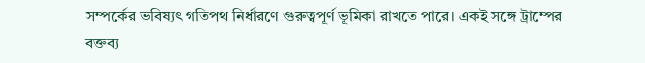সম্পর্কের ভবিষ্যৎ গতিপথ নির্ধারণে গুরুত্বপূর্ণ ভূমিকা রাখতে পারে। একই সঙ্গে ট্রাম্পের বক্তব্য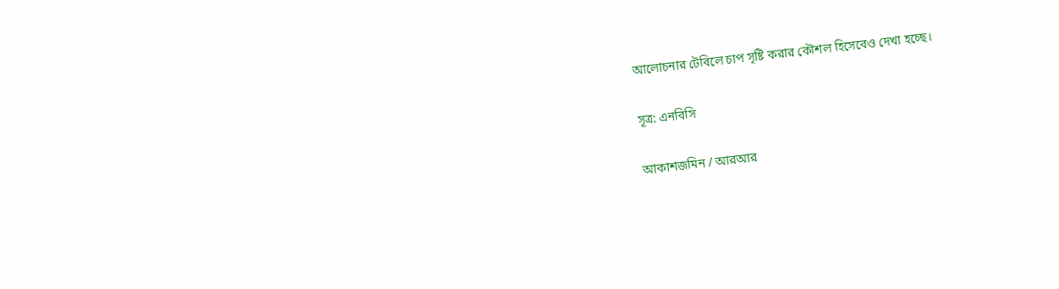আলোচনার টেবিলে চাপ সৃষ্টি করার কৌশল হিসেবেও দেখা হচ্ছে।

সূত্র: এনবিসি

আকাশজমিন / আরআর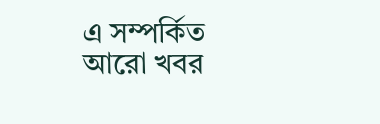এ সম্পর্কিত আরো খবর